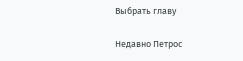Выбрать главу

Недавно Петрос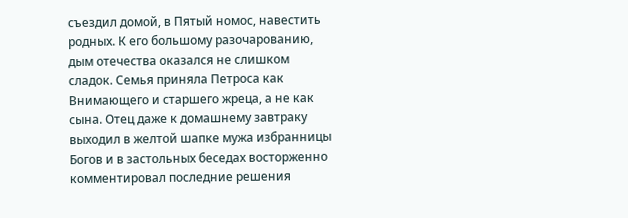съездил домой, в Пятый номос, навестить родных. К его большому разочарованию, дым отечества оказался не слишком сладок. Семья приняла Петроса как Внимающего и старшего жреца, а не как сына. Отец даже к домашнему завтраку выходил в желтой шапке мужа избранницы Богов и в застольных беседах восторженно комментировал последние решения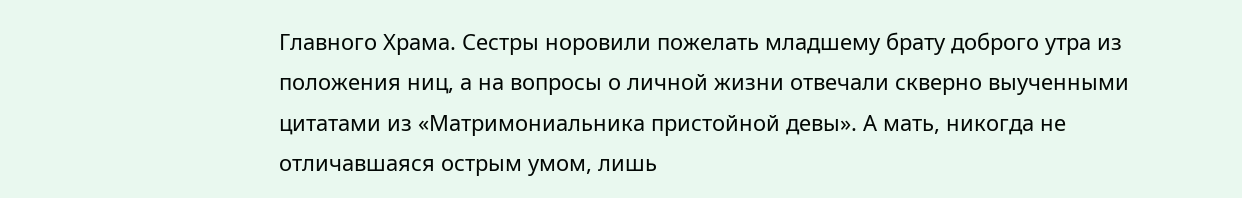Главного Храма. Сестры норовили пожелать младшему брату доброго утра из положения ниц, а на вопросы о личной жизни отвечали скверно выученными цитатами из «Матримониальника пристойной девы». А мать, никогда не отличавшаяся острым умом, лишь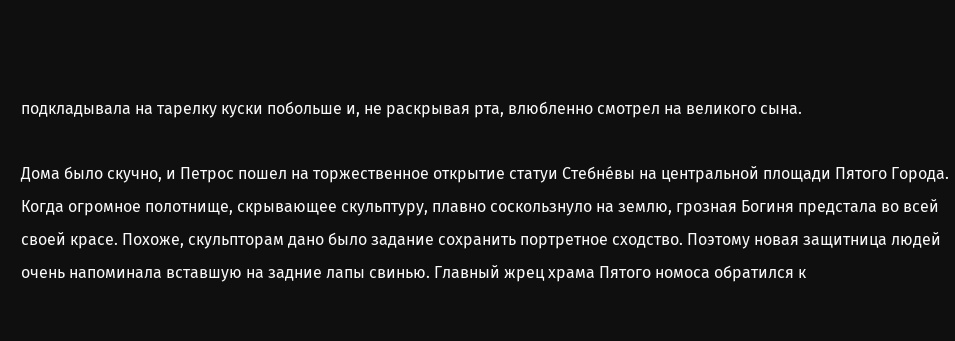подкладывала на тарелку куски побольше и, не раскрывая рта, влюбленно смотрел на великого сына.

Дома было скучно, и Петрос пошел на торжественное открытие статуи Стебнéвы на центральной площади Пятого Города. Когда огромное полотнище, скрывающее скульптуру, плавно соскользнуло на землю, грозная Богиня предстала во всей своей красе. Похоже, скульпторам дано было задание сохранить портретное сходство. Поэтому новая защитница людей очень напоминала вставшую на задние лапы свинью. Главный жрец храма Пятого номоса обратился к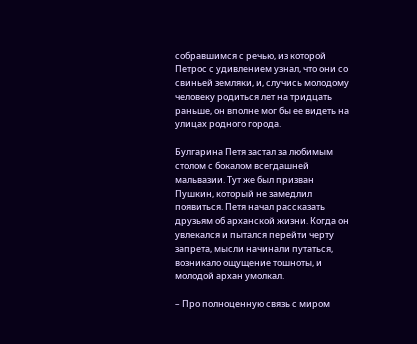собравшимся с речью, из которой Петрос с удивлением узнал, что они со свиньей земляки, и, случись молодому человеку родиться лет на тридцать раньше, он вполне мог бы ее видеть на улицах родного города.

Булгарина Петя застал за любимым столом с бокалом всегдашней мальвазии. Тут же был призван Пушкин, который не замедлил появиться. Петя начал рассказать друзьям об арханской жизни. Когда он увлекался и пытался перейти черту запрета, мысли начинали путаться, возникало ощущение тошноты, и молодой архан умолкал.

– Про полноценную связь с миром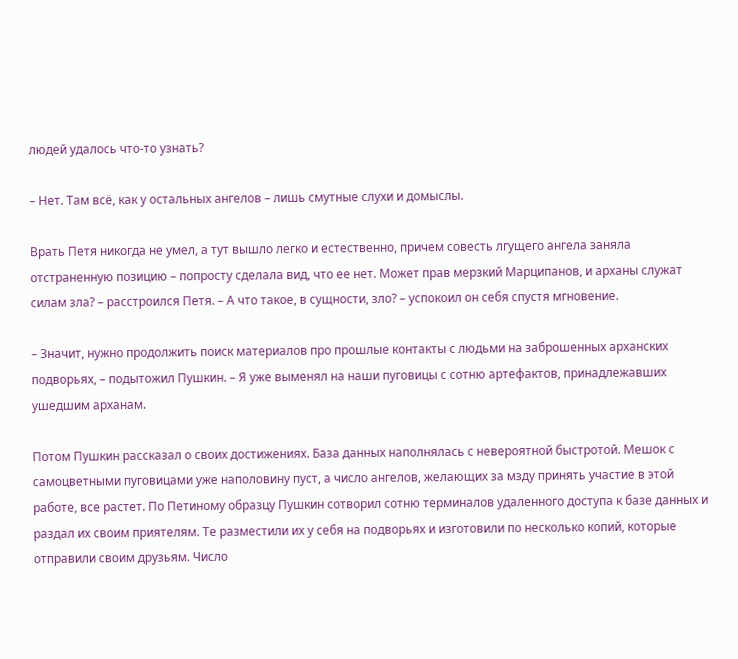людей удалось что-то узнать?

– Нет. Там всё, как у остальных ангелов – лишь смутные слухи и домыслы.

Врать Петя никогда не умел, а тут вышло легко и естественно, причем совесть лгущего ангела заняла отстраненную позицию – попросту сделала вид, что ее нет. Может прав мерзкий Марципанов, и арханы служат силам зла? – расстроился Петя. – А что такое, в сущности, зло? – успокоил он себя спустя мгновение.

– Значит, нужно продолжить поиск материалов про прошлые контакты с людьми на заброшенных арханских подворьях, – подытожил Пушкин. – Я уже выменял на наши пуговицы с сотню артефактов, принадлежавших ушедшим арханам.

Потом Пушкин рассказал о своих достижениях. База данных наполнялась с невероятной быстротой. Мешок с самоцветными пуговицами уже наполовину пуст, а число ангелов, желающих за мзду принять участие в этой работе, все растет. По Петиному образцу Пушкин сотворил сотню терминалов удаленного доступа к базе данных и раздал их своим приятелям. Те разместили их у себя на подворьях и изготовили по несколько копий, которые отправили своим друзьям. Число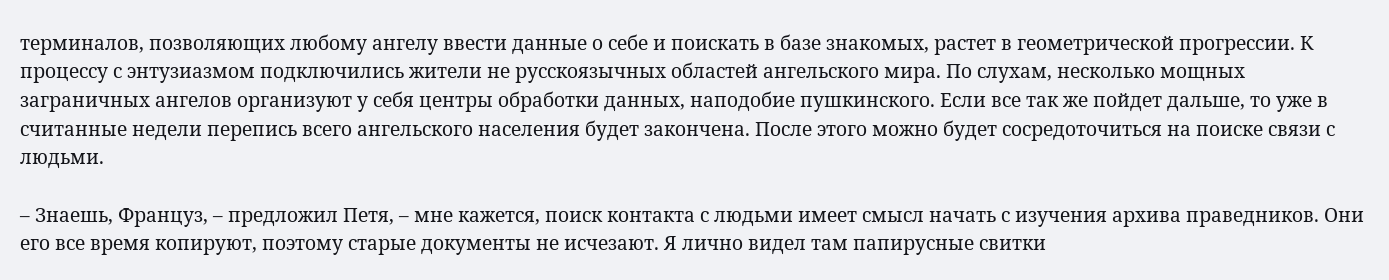терминалов, позволяющих любому ангелу ввести данные о себе и поискать в базе знакомых, растет в геометрической прогрессии. К процессу с энтузиазмом подключились жители не русскоязычных областей ангельского мира. По слухам, несколько мощных заграничных ангелов организуют у себя центры обработки данных, наподобие пушкинского. Если все так же пойдет дальше, то уже в считанные недели перепись всего ангельского населения будет закончена. После этого можно будет сосредоточиться на поиске связи с людьми.

– Знаешь, Француз, – предложил Петя, – мне кажется, поиск контакта с людьми имеет смысл начать с изучения архива праведников. Они его все время копируют, поэтому старые документы не исчезают. Я лично видел там папирусные свитки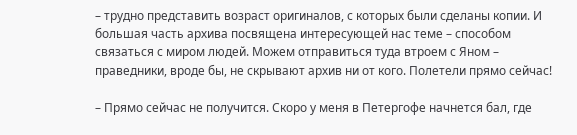– трудно представить возраст оригиналов, с которых были сделаны копии. И большая часть архива посвящена интересующей нас теме – способом связаться с миром людей. Можем отправиться туда втроем с Яном – праведники, вроде бы, не скрывают архив ни от кого. Полетели прямо сейчас!

– Прямо сейчас не получится. Скоро у меня в Петергофе начнется бал, где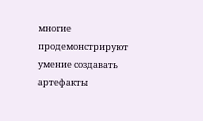многие продемонстрируют умение создавать артефакты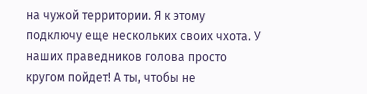на чужой территории. Я к этому подключу еще нескольких своих чхота. У наших праведников голова просто кругом пойдет! А ты, чтобы не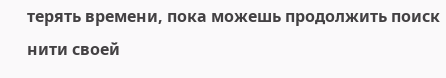терять времени, пока можешь продолжить поиск нити своей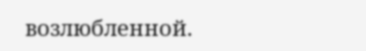возлюбленной.